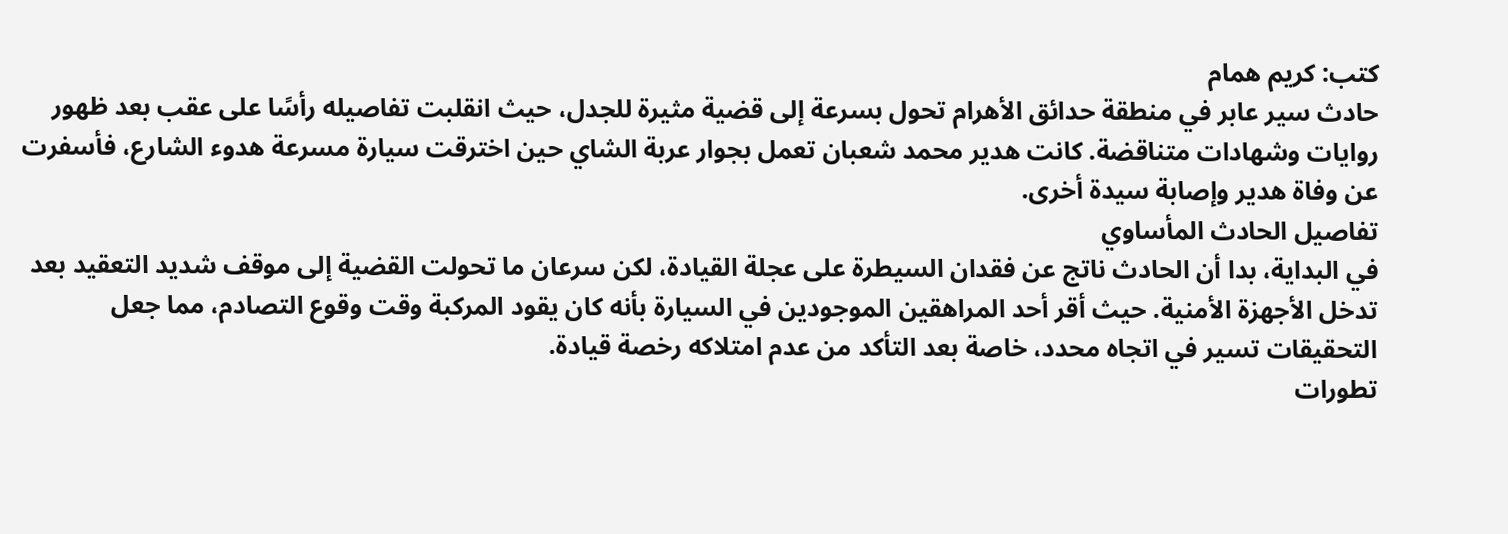كتب: كريم همام
حادث سير عابر في منطقة حدائق الأهرام تحول بسرعة إلى قضية مثيرة للجدل، حيث انقلبت تفاصيله رأسًا على عقب بعد ظهور روايات وشهادات متناقضة. كانت هدير محمد شعبان تعمل بجوار عربة الشاي حين اخترقت سيارة مسرعة هدوء الشارع، فأسفرت عن وفاة هدير وإصابة سيدة أخرى.
تفاصيل الحادث المأساوي
في البداية، بدا أن الحادث ناتج عن فقدان السيطرة على عجلة القيادة، لكن سرعان ما تحولت القضية إلى موقف شديد التعقيد بعد تدخل الأجهزة الأمنية. حيث أقر أحد المراهقين الموجودين في السيارة بأنه كان يقود المركبة وقت وقوع التصادم، مما جعل التحقيقات تسير في اتجاه محدد، خاصة بعد التأكد من عدم امتلاكه رخصة قيادة.
تطورات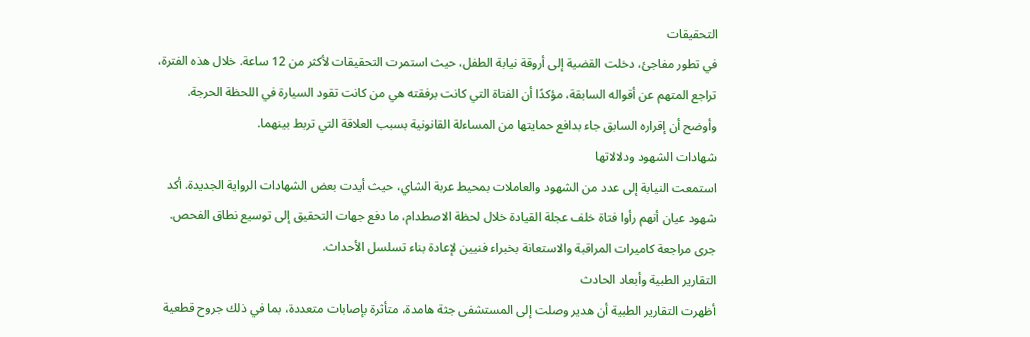التحقيقات
في تطور مفاجئ، دخلت القضية إلى أروقة نيابة الطفل، حيث استمرت التحقيقات لأكثر من 12 ساعة. خلال هذه الفترة، تراجع المتهم عن أقواله السابقة، مؤكدًا أن الفتاة التي كانت برفقته هي من كانت تقود السيارة في اللحظة الحرجة. وأوضح أن إقراره السابق جاء بدافع حمايتها من المساءلة القانونية بسبب العلاقة التي تربط بينهما.
شهادات الشهود ودلالاتها
استمعت النيابة إلى عدد من الشهود والعاملات بمحيط عربة الشاي، حيث أيدت بعض الشهادات الرواية الجديدة. أكد شهود عيان أنهم رأوا فتاة خلف عجلة القيادة خلال لحظة الاصطدام، ما دفع جهات التحقيق إلى توسيع نطاق الفحص. جرى مراجعة كاميرات المراقبة والاستعانة بخبراء فنيين لإعادة بناء تسلسل الأحداث.
التقارير الطبية وأبعاد الحادث
أظهرت التقارير الطبية أن هدير وصلت إلى المستشفى جثة هامدة، متأثرة بإصابات متعددة، بما في ذلك جروح قطعية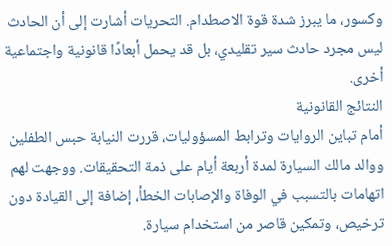وكسور، ما يبرز شدة قوة الاصطدام. التحريات أشارت إلى أن الحادث ليس مجرد حادث سير تقليدي، بل قد يحمل أبعادًا قانونية واجتماعية أخرى.
النتائج القانونية
أمام تباين الروايات وترابط المسؤوليات، قررت النيابة حبس الطفلين ووالد مالك السيارة لمدة أربعة أيام على ذمة التحقيقات. ووجهت لهم اتهامات بالتسبب في الوفاة والإصابات الخطأ، إضافة إلى القيادة دون ترخيص، وتمكين قاصر من استخدام سيارة.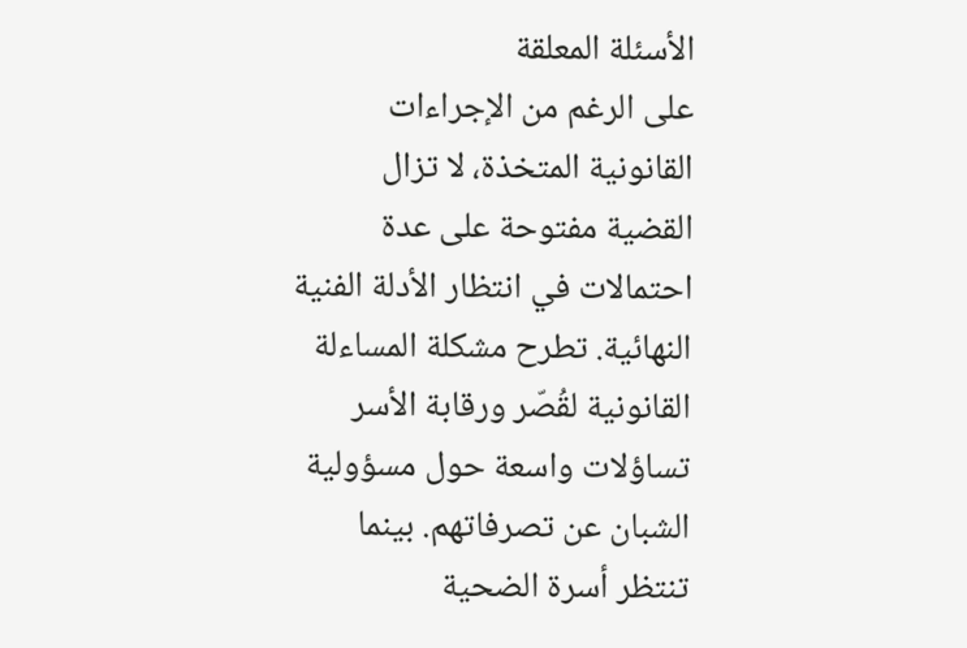الأسئلة المعلقة
على الرغم من الإجراءات القانونية المتخذة، لا تزال القضية مفتوحة على عدة احتمالات في انتظار الأدلة الفنية النهائية. تطرح مشكلة المساءلة القانونية لقُصّر ورقابة الأسر تساؤلات واسعة حول مسؤولية الشبان عن تصرفاتهم. بينما تنتظر أسرة الضحية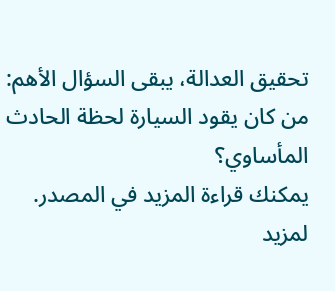تحقيق العدالة، يبقى السؤال الأهم: من كان يقود السيارة لحظة الحادث المأساوي؟
يمكنك قراءة المزيد في المصدر.
لمزيد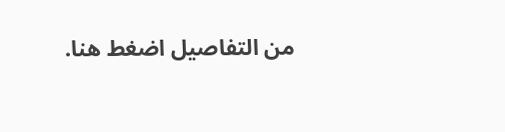من التفاصيل اضغط هنا.